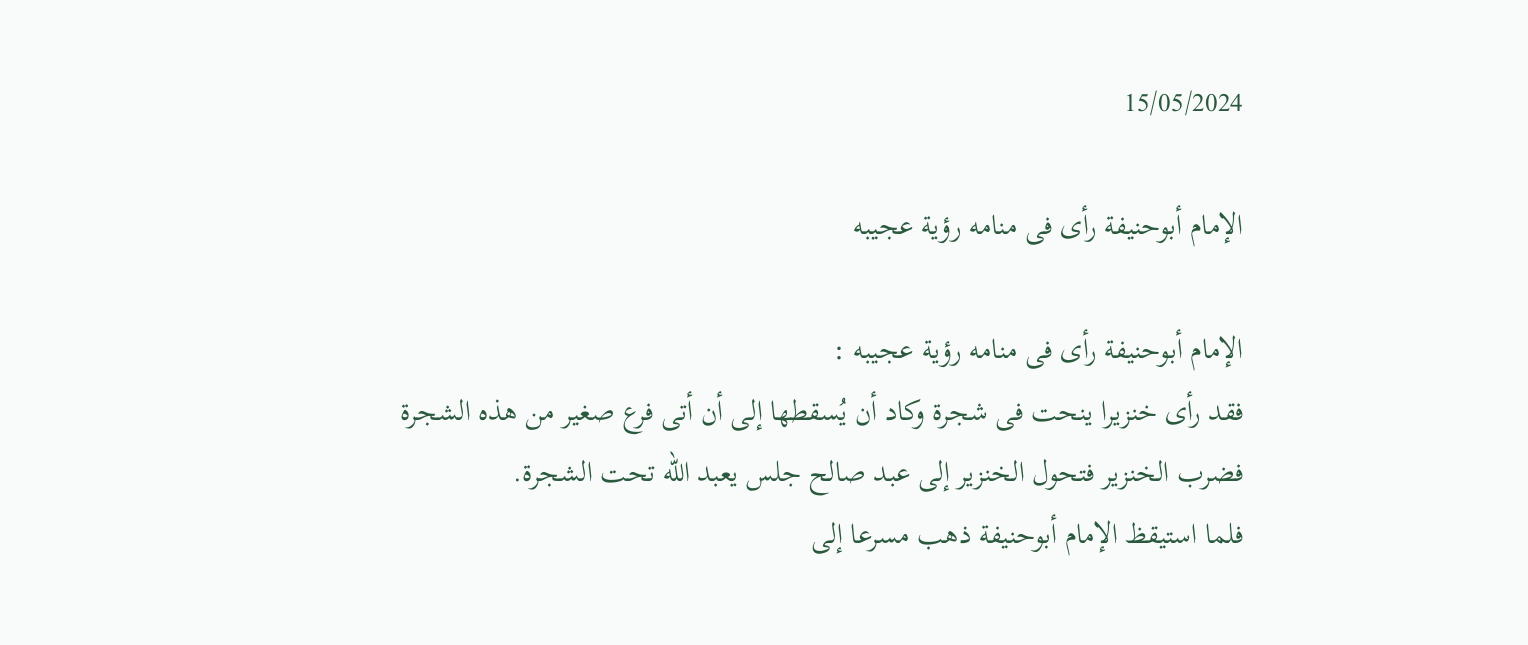15/05/2024

الإمام أبوحنيفة رأى فى منامه رؤية عجيبه

الإمام أبوحنيفة رأى فى منامه رؤية عجيبه :
فقد رأى خنزيرا ينحت فى شجرة وكاد أن يُسقطها إلى أن أتى فرع صغير من هذه الشجرة فضرب الخنزير فتحول الخنزير إلى عبد صالح جلس يعبد الله تحت الشجرة.
فلما استيقظ الإمام أبوحنيفة ذهب مسرعا إلى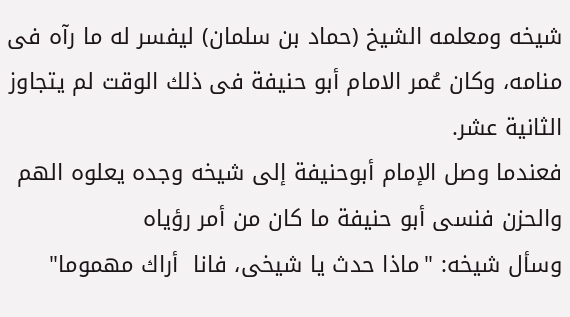شيخه ومعلمه الشيخ (حماد بن سلمان) ليفسر له ما رآه فى منامه، وكان عُمر الامام أبو حنيفة فى ذلك الوقت لم يتجاوز الثانية عشر.
فعندما وصل الإمام أبوحنيفة إلى شيخه وجده يعلوه الهم والحزن فنسى أبو حنيفة ما كان من أمر رؤياه
وسأل شيخه: "ماذا حدث يا شيخى، فانا  أراك مهموما"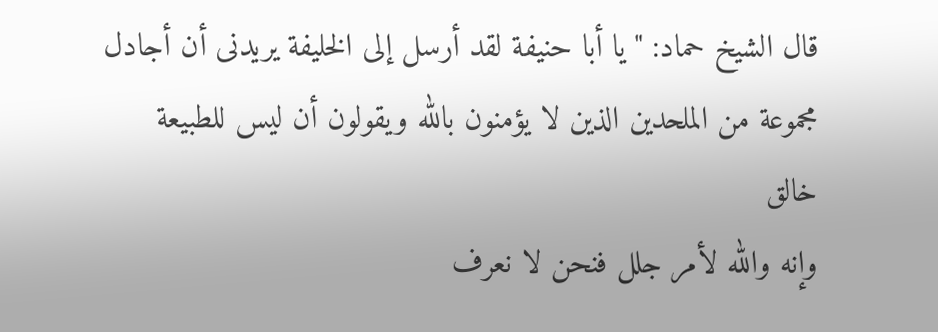قال الشيخ حماد: "يا أبا حنيفة لقد أرسل إلى الخليفة يريدنى أن أجادل مجموعة من الملحدين الذين لا يؤمنون بالله ويقولون أن ليس للطبيعة خالق
وإنه والله لأمر جلل فنحن لا نعرف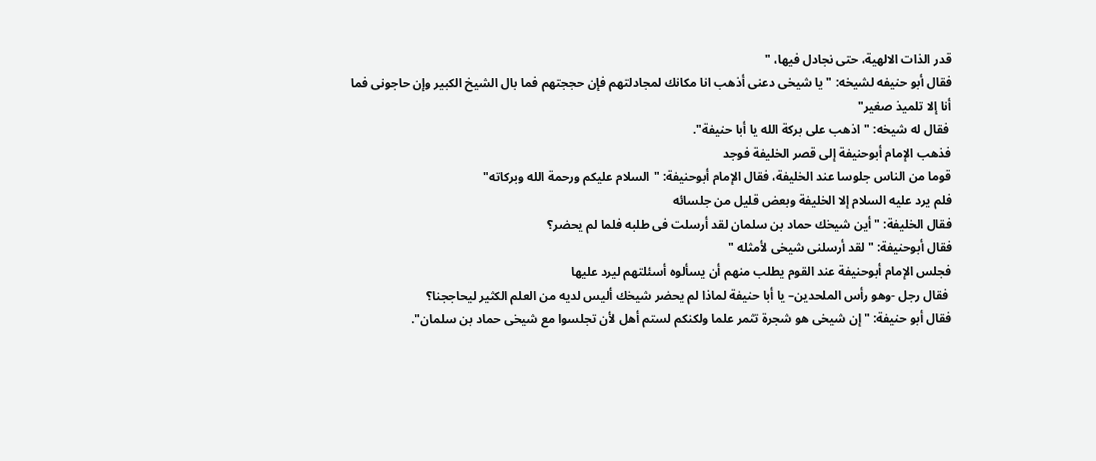قدر الذات الالهية، حتى نجادل فيها، "
فقال أبو حنيفه لشيخه: "يا شيخى دعنى أذهب انا مكانك لمجادلتهم فإن حججتهم فما بال الشيخ الكبير وإن حاجونى فما أنا إلا تلميذ صغير"
 فقال له شيخه: "اذهب على بركة الله يا أبا حنيفة".
فذهب الإمام أبوحنيفة إلى قصر الخليفة فوجد
قوما من الناس جلوسا عند الخليفة، فقال الإمام أبوحنيفة: "السلام عليكم ورحمة الله وبركاته"
فلم يرد عليه السلام إلا الخليفة وبعض قليل من جلسائه
فقال الخليفة: "أين شيخك حماد بن سلمان لقد أرسلت فى طلبه فلما لم يحضر؟
فقال أبوحنيفة: "لقد أرسلنى شيخى لأمثله "
فجلس الإمام أبوحنيفة عند القوم يطلب منهم أن يسألوه أسئلتهم ليرد عليها
 فقال رجل -وهو رأس الملحدين– يا أبا حنيفة لماذا لم يحضر شيخك أليس لديه من العلم الكثير ليحاججنا؟
فقال أبو حنيفة: "إن شيخى هو شجرة تثمر علما ولكنكم لستم أهل لأن تجلسوا مع شيخى حماد بن سلمان".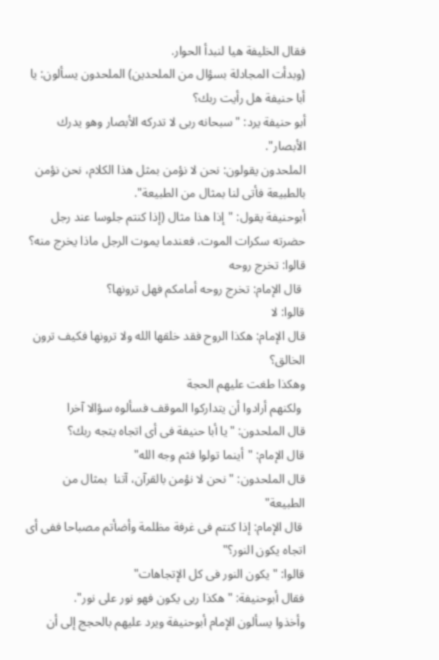فقال الخليفة هيا لنبدأ الحوار.
(وبدأت المجادلة بسؤال من الملحدين) الملحدون يسألون: يا أبا حنيفة هل رأيت ربك؟
أبو حنيفة يرد: "سبحانه ربى لا تدركه الأبصار وهو يدرك الأبصار".
الملحدون يقولون: نحن لا نؤمن بمثل هذا الكلام، نحن نؤمن بالطبيعة فأتى لنا بمثال من الطبيعة".
أبوحنيفة يقول: "إذا هذا مثال (إذا كنتم جلوسا عند رجل حضرته سكرات الموت، فعندما يموت الرجل ماذا يخرج منه؟
قالوا: تخرج روحه
 قال الإمام: تخرج روحه أمامكم فهل ترونها؟
قالوا: لا
قال الإمام: هكذا الروح فقد خلقها الله ولا ترونها فكيف ترون الخالق؟
وهكذا طغت عليهم الحجة
 ولكنهم أرادوا أن يتداركوا الموقف فسألوه سؤالا آخرا
قال الملحدون: "يا أبا حنيفة فى أى اتجاه يتجه ربك؟
قال الإمام: "أينما تولوا فثم وجه الله"
قال الملحدون: "نحن لا نؤمن بالقرآن، آتنا  بمثال من الطبيعة"
 قال الإمام: إذا كنتم فى غرفة مظلمة وأضأتم مصباحا ففى أى اتجاه يكون النور؟"
قالوا: "يكون النور فى كل الإتجاهات"
فقال أبوحنيفة: "هكذا ربى يكون فهو نور على نور".
وأخذوا يسألون الإمام أبوحنيفة ويرد عليهم بالحجج إلى أن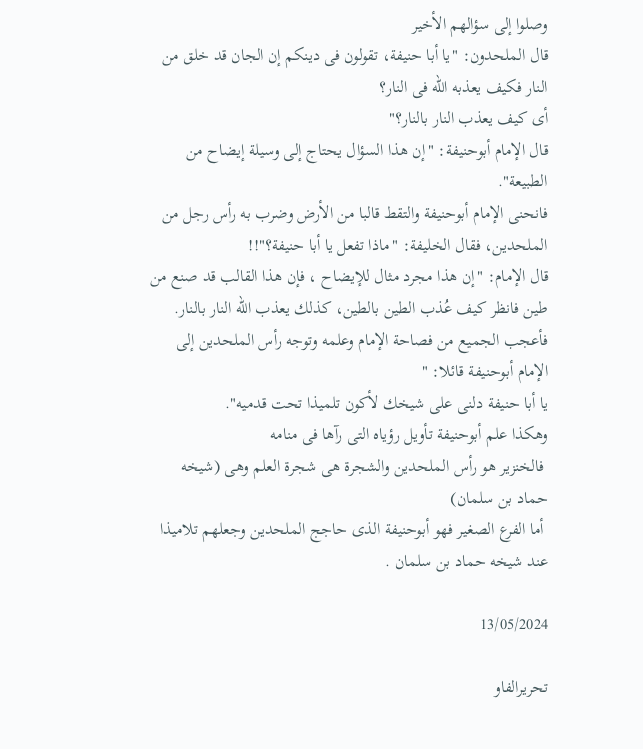وصلوا إلى سؤالهم الأخير
قال الملحدون: "يا أبا حنيفة، تقولون فى دينكم إن الجان قد خلق من النار فكيف يعذبه الله فى النار؟
أى كيف يعذب النار بالنار؟"
قال الإمام أبوحنيفة: "إن هذا السؤال يحتاج إلى وسيلة إيضاح من الطبيعة".
فانحنى الإمام أبوحنيفة والتقط قالبا من الأرض وضرب به رأس رجل من الملحدين، فقال الخليفة: "ماذا تفعل يا أبا حنيفة؟"!!
قال الإمام: "إن هذا مجرد مثال للإيضاح ، فإن هذا القالب قد صنع من طين فانظر كيف عُذب الطين بالطين، كذلك يعذب الله النار بالنار.
فأعجب الجميع من فصاحة الإمام وعلمه وتوجه رأس الملحدين إلى الإمام أبوحنيفة قائلا: "
يا أبا حنيفة دلنى على شيخك لأكون تلميذا تحت قدميه".
وهكذا علم أبوحنيفة تأويل رؤياه التى رآها فى منامه
 فالخنزير هو رأس الملحدين والشجرة هى شجرة العلم وهى (شيخه حماد بن سلمان)
 أما الفرع الصغير فهو أبوحنيفة الذى حاجج الملحدين وجعلهم تلاميذا عند شيخه حماد بن سلمان .

13/05/2024

تحريرالفاو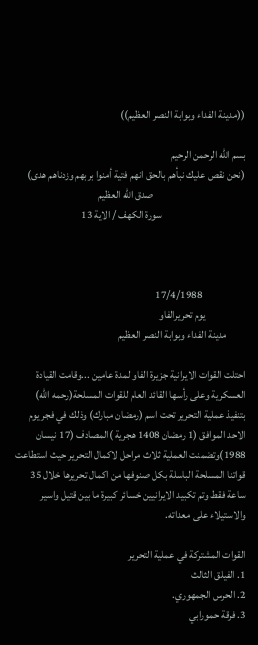((مدينة الفداء وبوابة النصر العظيم))

بسم الله الرحمن الرحيم
(نحن نقص عليك نبأهم بالحق انهم فتية أمنوا بربهم وزدناهم هدى)
                                           صدق الله العظيم
                                       سورة الكهف / الاية 13



                    17/4/1988
                   يوم تحريرالفاو
         مدينة الفداء وبوابة النصر العظيم

احتلت القوات الايرانية جزيرة الفاو لمدة عامين ...وقامت القيادة العسكرية وعلى رأسها القائد العام للقوات المسلحة(رحمه الله) بتنفيذ عملية التحرير تحت اسم (رمضان مبارك) وذلك في فجر يوم الاحد الموافق (1 رمضان 1408 هجرية )المصادف (17 نيسان 1988)وتضمنت العملية ثلاث مراحل لاكمال التحرير حيث استطاعت قواتنا المسلحة الباسلة بكل صنوفها من اكمال تحريرها خلال 35 ساعة فقط وتم تكبيد الايرانيين خسائر كبيرة ما بين قتيل واسير والاستيلاء على معداته.

القوات المشتركة في عملية التحرير
1. الفيلق الثالث
2. الحرس الجمهوري.
3. فرقة حمورابي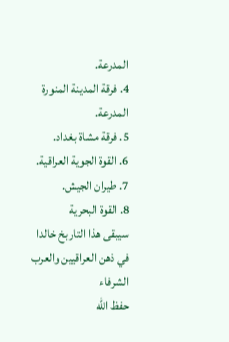المدرعة.
4. فرقة المدينة المنورة المدرعة.
5. فرقة مشاة بغداد.
6. القوة الجوية العراقية.
7. طيران الجيش.
8. القوة البحرية
سيبقى هذا التاربخ خالدا في ذهن العراقيين والعرب الشرفاء
حفظ الله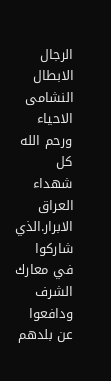الرجال الابطال النشامى الاحياء ورحم الله كل شهداء العراق الابرار.الذي شاركوا في معارك الشرف ودافعوا عن بلدهم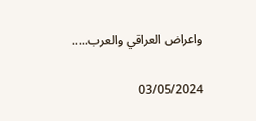واعراض العراقي والعرب.....

03/05/2024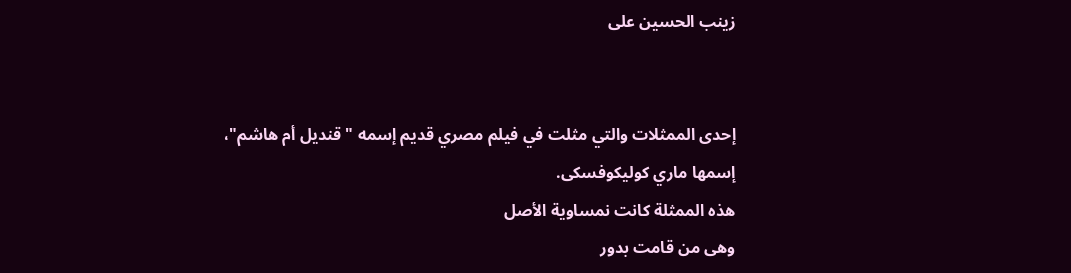زينب الحسين على


إحدى الممثلات والتي مثلت في فيلم مصري قديم إسمه "قنديل أم هاشم"،
إسمها ماري كوليكوفسكى.
هذه الممثلة كانت نمساوية الأصل
وهى من قامت بدور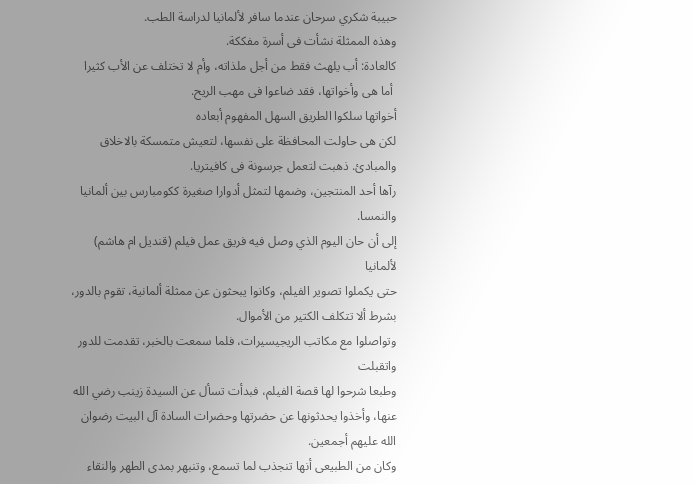حبيبة شكري سرحان عندما سافر لألمانيا لدراسة الطب.
وهذه الممثلة نشأت فى أسرة مفككة.
كالعادة: أب يلهث فقط من أجل ملذاته، وأم لا تختلف عن الأب كثيرا
 أما هى وأخواتها، فقد ضاعوا فى مهب الريح.
أخواتها سلكوا الطريق السهل المفهوم أبعاده
لكن هى حاولت المحافظة على نفسها، لتعيش متمسكة بالاخلاق والمبادئ. ذهبت لتعمل جرسونة فى كافيتريا.
رآها أحد المنتجين، وضمها لتمثل أدوارا صغيرة ككومبارس بين ألمانيا والنمسا.
إلى أن حان اليوم الذي وصل فيه فريق عمل فيلم (قنديل ام هاشم) لألمانيا
حتى يكملوا تصوير الفيلم، وكانوا يبحثون عن ممثلة ألمانية، تقوم بالدور، بشرط ألا تتكلف الكتير من الأموال.
وتواصلوا مع مكاتب الريجيسيرات، فلما سمعت بالخبر، تقدمت للدور واتقبلت
وطبعا شرحوا لها قصة الفيلم، فبدأت تسأل عن السيدة زينب رضي الله عنها، وأخذوا يحدثونها عن حضرتها وحضرات السادة آل البيت رضوان الله عليهم أجمعين.
وكان من الطبيعى أنها تنجذب لما تسمع، وتنبهر بمدى الطهر والنقاء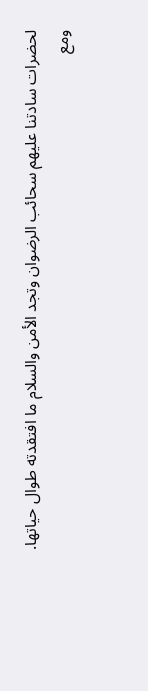لحضرات سادتنا عليهم سحائب الرضوان وتجد الأمن والسلام ما افتقدته طوال حياتها.
ومع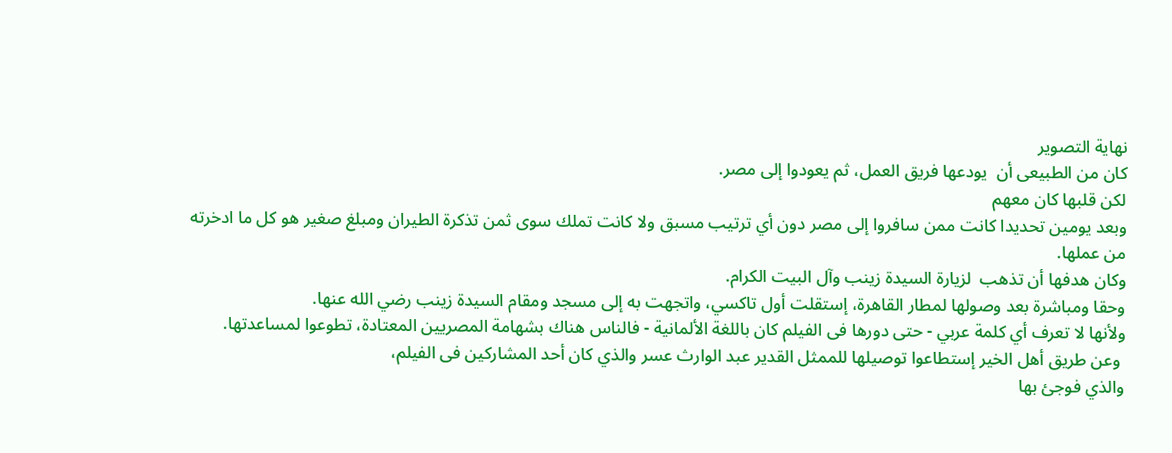نهاية التصوير
كان من الطبيعى أن  يودعها فريق العمل، ثم يعودوا إلى مصر.
لكن قلبها كان معهم
وبعد يومين تحديدا كانت ممن سافروا إلى مصر دون أي ترتيب مسبق ولا كانت تملك سوى ثمن تذكرة الطيران ومبلغ صغير هو كل ما ادخرته من عملها.
وكان هدفها أن تذهب  لزيارة السيدة زينب وآل البيت الكرام.
وحقا ومباشرة بعد وصولها لمطار القاهرة، إستقلت أول تاكسي، واتجهت به إلى مسجد ومقام السيدة زينب رضي الله عنها.
ولأنها لا تعرف أي كلمة عربي - حتى دورها فى الفيلم كان باللغة الألمانية - فالناس هناك بشهامة المصريين المعتادة، تطوعوا لمساعدتها.
 وعن طريق أهل الخير إستطاعوا توصيلها للممثل القدير عبد الوارث عسر والذي كان أحد المشاركين فى الفيلم،
والذي فوجئ بها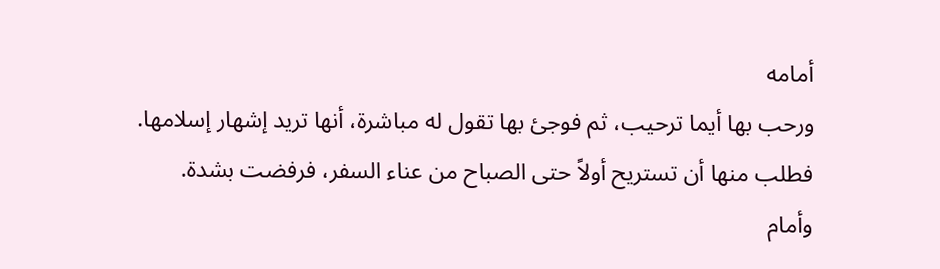أمامه
ورحب بها أيما ترحيب، ثم فوجئ بها تقول له مباشرة، أنها تريد إشهار إسلامها.
فطلب منها أن تستريح أولاً حتى الصباح من عناء السفر، فرفضت بشدة.
وأمام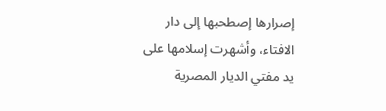إصرارها إصطحبها إلى دار الافتاء، وأشهرت إسلامها على يد مفتي الديار المصرية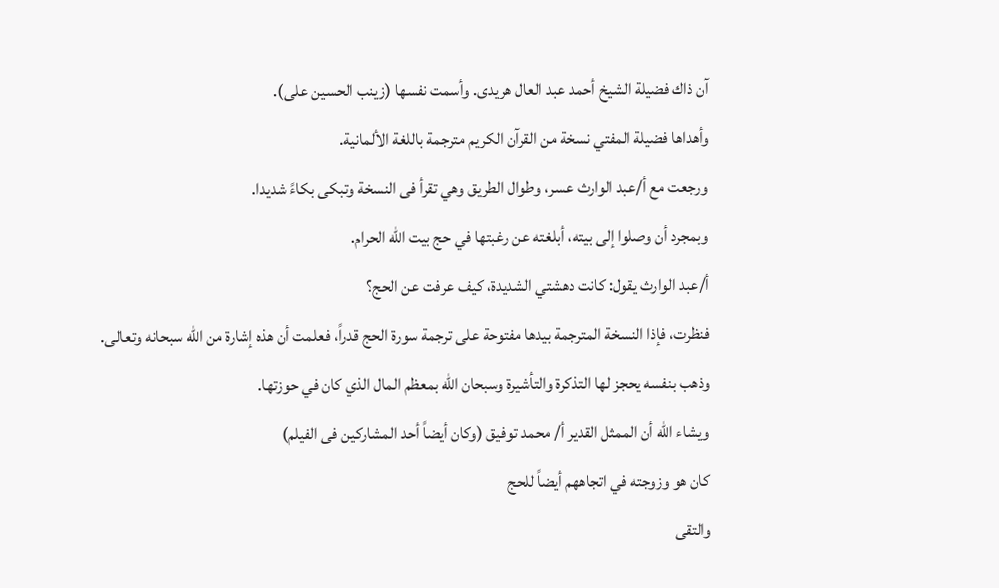آن ذاك فضيلة الشيخ أحمد عبد العال هريدى. وأسمت نفسها (زينب الحسين على).
وأهداها فضيلة المفتي نسخة من القرآن الكريم مترجمة باللغة الألمانية.
ورجعت مع أ/عبد الوارث عسر، وطوال الطريق وهي تقرأ فى النسخة وتبكى بكاءً شديدا.
وبمجرد أن وصلوا إلى بيته، أبلغته عن رغبتها في حج بيت الله الحرام.
أ/عبد الوارث يقول: كانت دهشتي الشديدة، كيف عرفت عن الحج؟
فنظرت، فإذا النسخة المترجمة بيدها مفتوحة على ترجمة سورة الحج قدراً، فعلمت أن هذه إشارة من الله سبحانه وتعالى.
وذهب بنفسه يحجز لها التذكرة والتأشيرة وسبحان الله بمعظم المال الذي كان في حوزتها.
ويشاء الله أن الممثل القدير أ/ محمد توفيق (وكان أيضاً أحد المشاركين فى الفيلم)
كان هو وزوجته في اتجاههم أيضاً للحج
والتقى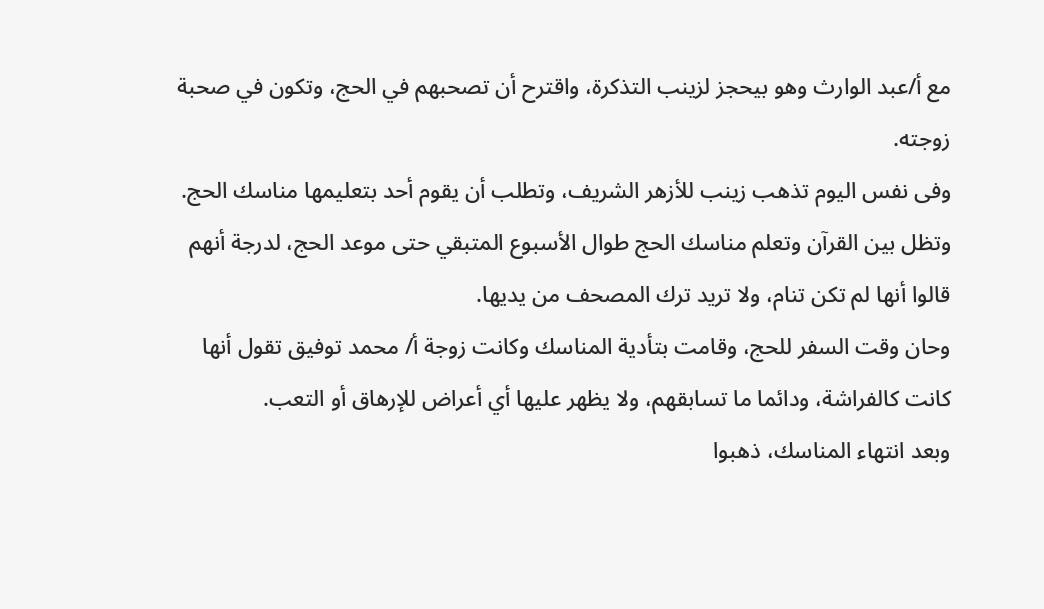مع أ/عبد الوارث وهو بيحجز لزينب التذكرة، واقترح أن تصحبهم في الحج، وتكون في صحبة زوجته.
وفى نفس اليوم تذهب زينب للأزهر الشريف، وتطلب أن يقوم أحد بتعليمها مناسك الحج. وتظل بين القرآن وتعلم مناسك الحج طوال الأسبوع المتبقي حتى موعد الحج، لدرجة أنهم قالوا أنها لم تكن تنام، ولا تريد ترك المصحف من يديها.
وحان وقت السفر للحج، وقامت بتأدية المناسك وكانت زوجة أ/ محمد توفيق تقول أنها كانت كالفراشة، ودائما ما تسابقهم، ولا يظهر عليها أي أعراض للإرهاق أو التعب.
وبعد انتهاء المناسك، ذهبوا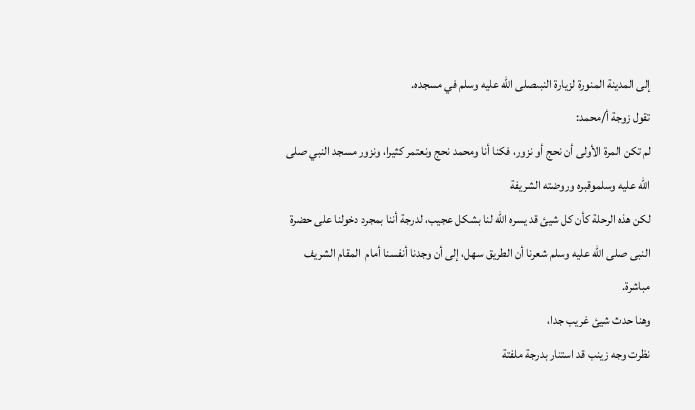إلى المدينة المنورة لزيارة النبىصلى الله عليه وسلم في مسجده.
تقول زوجة أ/محمد:
لم تكن المرة الأولى أن نحج أو نزور، فكنا أنا ومحمد نحج ونعتمر كثيرا، ونزور مسجد النبي صلى الله عليه وسلموقبره وروضته الشريفة
لكن هذه الرحلة كأن كل شيئ قد يسره الله لنا بشكل عجيب، لدرجة أننا بمجرد دخولنا على حضرة النبى صلى الله عليه وسلم شعرنا أن الطريق سهل، إلى أن وجدنا أنفسنا أمام  المقام الشريف مباشرة.
وهنا حدث شيئ غريب جدا،
نظرت وجه زينب قد استنار بدرجة ملفتة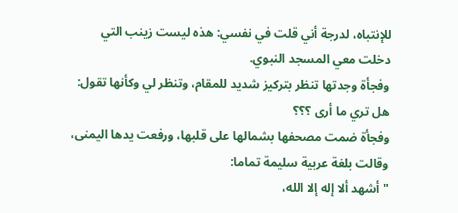للإنتباه، لدرجة أني قلت في نفسي: هذه ليست زينب التي دخلت معي المسجد النبوي.
وفجأة وجدتها تنظر بتركيز شديد للمقام، وتنظر لي وكأنها تقول:
هل تري ما أرى ؟؟؟
وفجأة ضمت مصحفها بشمالها على قلبها، ورفعت يدها اليمنى، وقالت بلغة عربية سليمة تماما:
"أشهد ألا إله إلا الله،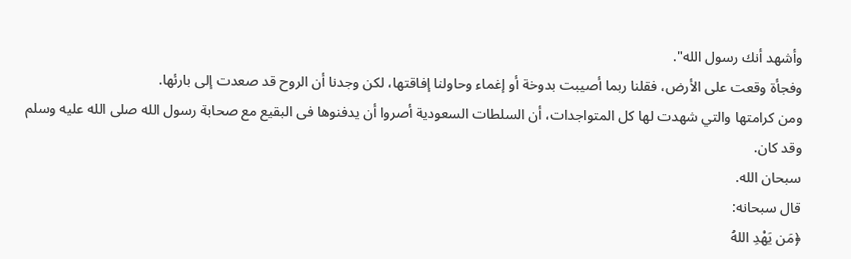وأشهد أنك رسول الله".
وفجأة وقعت على الأرض، فقلنا ربما أصيبت بدوخة أو إغماء وحاولنا إفاقتها، لكن وجدنا أن الروح قد صعدت إلى بارئها.
ومن كرامتها والتي شهدت لها كل المتواجدات، أن السلطات السعودية أصروا أن يدفنوها فى البقيع مع صحابة رسول الله صلى الله عليه وسلم
وقد كان.
سبحان الله.
قال سبحانه:
﴿مَن يَهْدِ اللهُ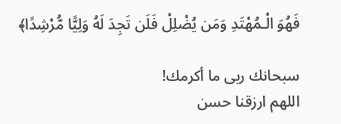فَهُوَ الْـمُهْتَدِ وَمَن يُضْلِلْ فَلَن تَجِدَ لَهُ وَلِيًّا مُّرْشِدًا﴾

سبحانك ربى ما أكرمك!
اللهم ارزقنا حسن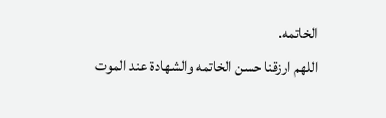الخاتمه.
اللهم ارزقنا حسن الخاتمه والشهادة عند الموت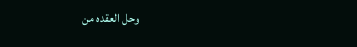وحل العقده من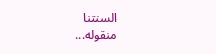السنتنا
منقوله...